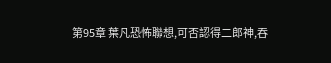第95章 葉凡恐怖聯想,可否認得二郎神,吞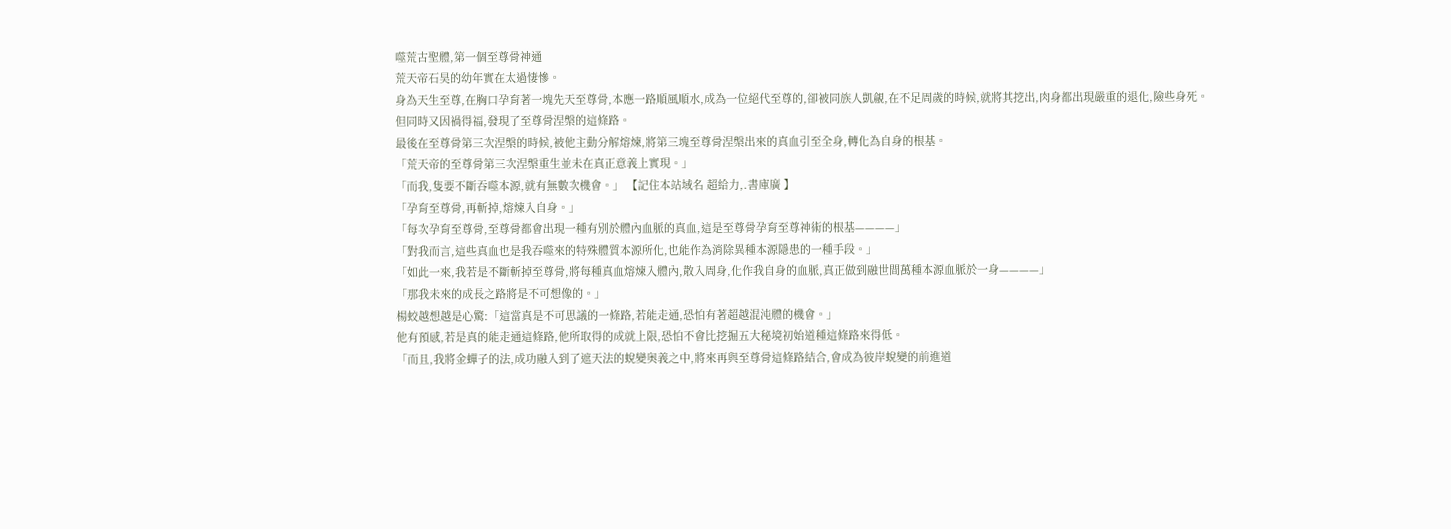噬荒古聖體,第一個至尊骨神通
荒天帝石昊的幼年實在太過悽慘。
身為天生至尊,在胸口孕育著一塊先天至尊骨,本應一路順風順水,成為一位絕代至尊的,卻被同族人凱覦,在不足周歲的時候,就將其挖出,肉身都出現嚴重的退化,險些身死。
但同時又因禍得福,發現了至尊骨涅槃的這條路。
最後在至尊骨第三次涅槃的時候,被他主動分解熔煉,將第三塊至尊骨涅槃出來的真血引至全身,轉化為自身的根基。
「荒天帝的至尊骨第三次涅槃重生並未在真正意義上實現。」
「而我,隻要不斷吞噬本源,就有無數次機會。」 【記住本站域名 超給力,.書庫廣 】
「孕育至尊骨,再斬掉,熔煉入自身。」
「每次孕育至尊骨,至尊骨都會出現一種有別於體內血脈的真血,這是至尊骨孕育至尊神術的根基————」
「對我而言,這些真血也是我吞噬來的特殊體質本源所化,也能作為消除異種本源隱患的一種手段。」
「如此一來,我若是不斷斬掉至尊骨,將每種真血熔煉入體內,散入周身,化作我自身的血脈,真正做到融世間萬種本源血脈於一身————」
「那我未來的成長之路將是不可想像的。」
楊蛟越想越是心驚:「這當真是不可思議的一條路,若能走通,恐怕有著超越混沌體的機會。」
他有預感,若是真的能走通這條路,他所取得的成就上限,恐怕不會比挖掘五大秘境初始道種這條路來得低。
「而且,我將金蟬子的法,成功融入到了遮天法的蛻變奧義之中,將來再與至尊骨這條路結合,會成為彼岸蛻變的前進道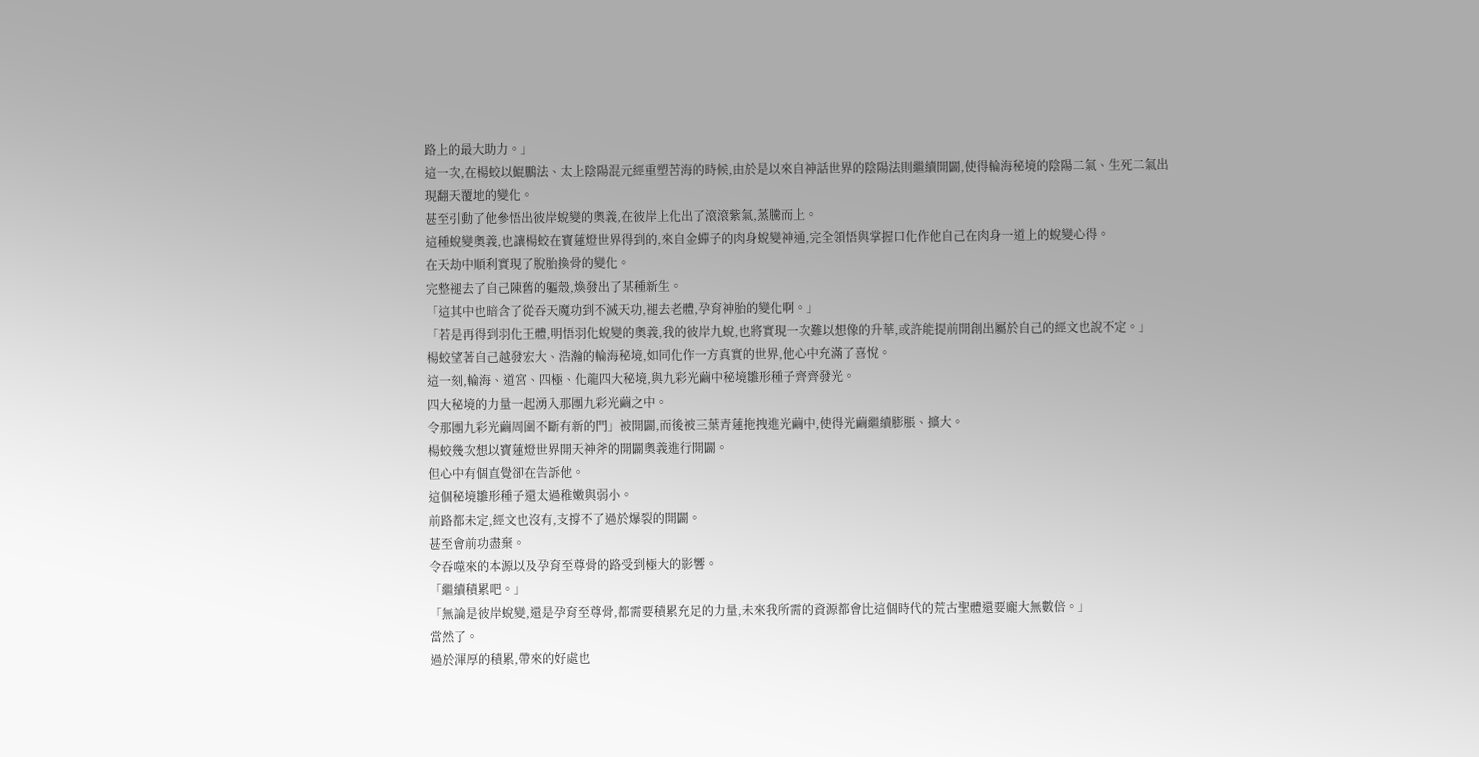路上的最大助力。」
這一次,在楊蛟以鯤鵬法、太上陰陽混元經重塑苦海的時候,由於是以來自神話世界的陰陽法則繼續開闢,使得輪海秘境的陰陽二氣、生死二氣出現翻天覆地的變化。
甚至引動了他參悟出彼岸蛻變的奧義,在彼岸上化出了滾滾紫氣,蒸騰而上。
這種蛻變奧義,也讓楊蛟在寶蓮燈世界得到的,來自金蟬子的肉身蛻變神通,完全領悟與掌握口化作他自己在肉身一道上的蛻變心得。
在天劫中順利實現了脫胎換骨的變化。
完整褪去了自己陳舊的軀殼,煥發出了某種新生。
「這其中也暗含了從吞天魔功到不滅天功,褪去老體,孕育神胎的變化啊。」
「若是再得到羽化王體,明悟羽化蛻變的奧義,我的彼岸九蛻,也將實現一次難以想像的升華,或許能提前開創出屬於自己的經文也說不定。」
楊蛟望著自己越發宏大、浩瀚的輪海秘境,如同化作一方真實的世界,他心中充滿了喜悅。
這一刻,輪海、道宮、四極、化龍四大秘境,與九彩光繭中秘境雛形種子齊齊發光。
四大秘境的力量一起湧入那團九彩光繭之中。
令那團九彩光繭周圍不斷有新的門」被開闢,而後被三葉青蓮拖拽進光繭中,使得光繭繼續膨脹、擴大。
楊蛟幾次想以寶蓮燈世界開天神斧的開闢奧義進行開闢。
但心中有個直覺卻在告訴他。
這個秘境雛形種子還太過稚嫩與弱小。
前路都未定,經文也沒有,支撐不了過於爆裂的開闢。
甚至會前功盡棄。
令吞噬來的本源以及孕育至尊骨的路受到極大的影響。
「繼續積累吧。」
「無論是彼岸蛻變,還是孕育至尊骨,都需要積累充足的力量,未來我所需的資源都會比這個時代的荒古聖體還要龐大無數倍。」
當然了。
過於渾厚的積累,帶來的好處也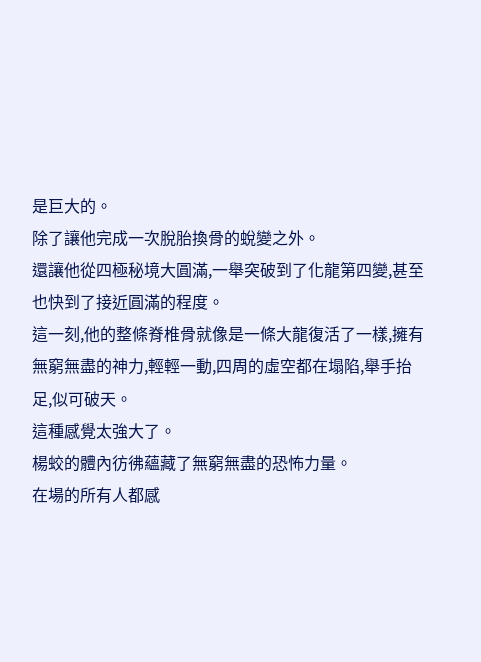是巨大的。
除了讓他完成一次脫胎換骨的蛻變之外。
還讓他從四極秘境大圓滿,一舉突破到了化龍第四變,甚至也快到了接近圓滿的程度。
這一刻,他的整條脊椎骨就像是一條大龍復活了一樣,擁有無窮無盡的神力,輕輕一動,四周的虛空都在塌陷,舉手抬足,似可破天。
這種感覺太強大了。
楊蛟的體內彷彿蘊藏了無窮無盡的恐怖力量。
在場的所有人都感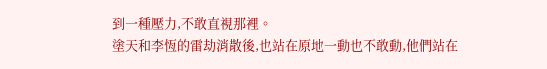到一種壓力,不敢直視那裡。
塗天和李恆的雷劫消散後,也站在原地一動也不敢動,他們站在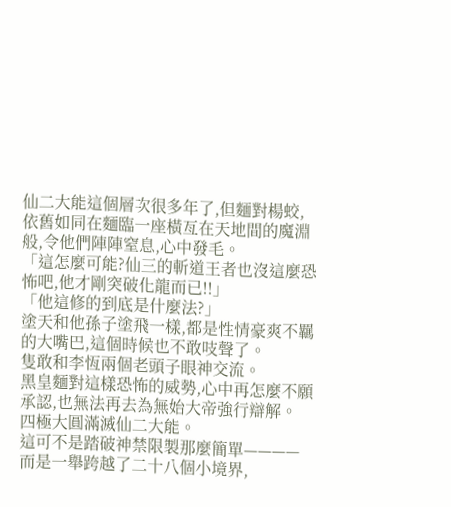仙二大能這個層次很多年了,但麵對楊蛟,依舊如同在麵臨一座橫亙在天地間的魔淵般,令他們陣陣窒息,心中發毛。
「這怎麼可能?仙三的斬道王者也沒這麼恐怖吧,他才剛突破化龍而已!!」
「他這修的到底是什麼法?」
塗天和他孫子塗飛一樣,都是性情豪爽不羈的大嘴巴,這個時候也不敢吱聲了。
隻敢和李恆兩個老頭子眼神交流。
黑皇麵對這樣恐怖的威勢,心中再怎麼不願承認,也無法再去為無始大帝強行辯解。
四極大圓滿滅仙二大能。
這可不是踏破神禁限製那麼簡單————
而是一舉跨越了二十八個小境界,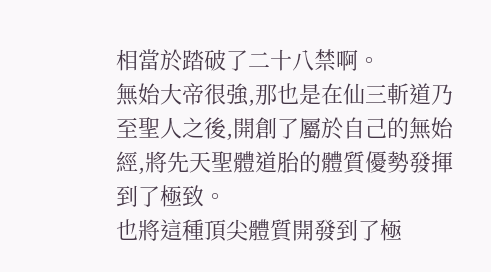相當於踏破了二十八禁啊。
無始大帝很強,那也是在仙三斬道乃至聖人之後,開創了屬於自己的無始經,將先天聖體道胎的體質優勢發揮到了極致。
也將這種頂尖體質開發到了極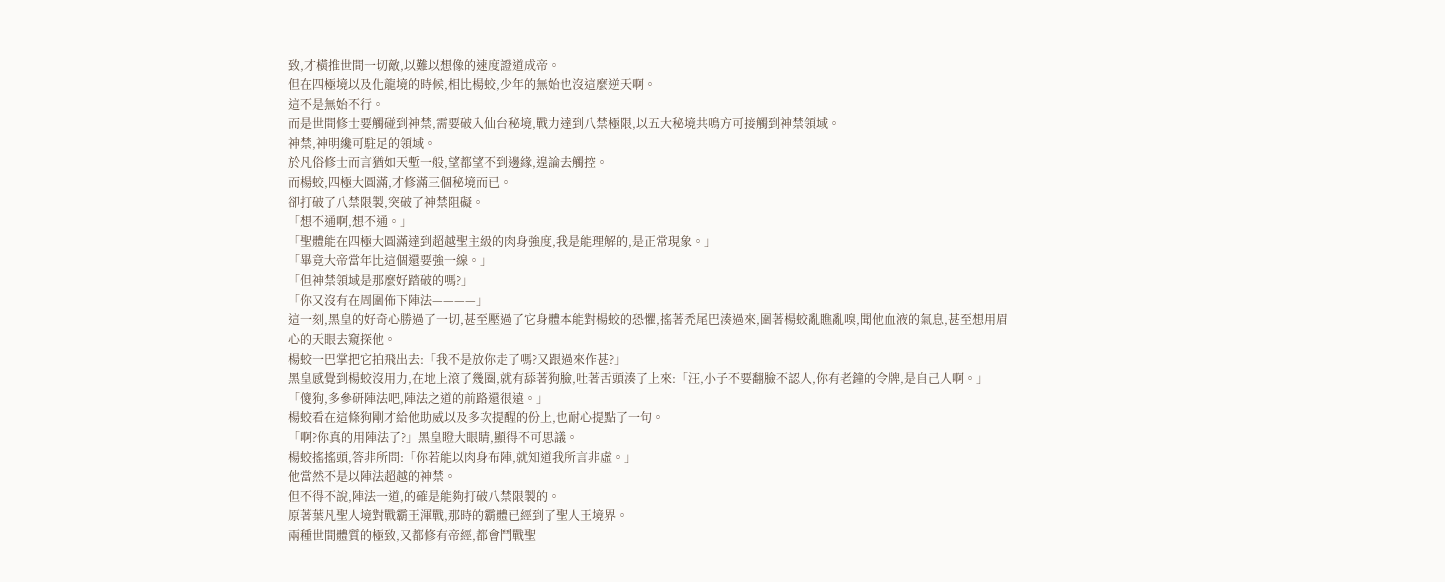致,才橫推世間一切敵,以難以想像的速度證道成帝。
但在四極境以及化龍境的時候,相比楊蛟,少年的無始也沒這麼逆天啊。
這不是無始不行。
而是世間修士要觸碰到神禁,需要破入仙台秘境,戰力達到八禁極限,以五大秘境共鳴方可接觸到神禁領域。
神禁,神明纔可駐足的領域。
於凡俗修士而言猶如天塹一般,望都望不到邊緣,遑論去觸控。
而楊蛟,四極大圓滿,才修滿三個秘境而已。
卻打破了八禁限製,突破了神禁阻礙。
「想不通啊,想不通。」
「聖體能在四極大圓滿達到超越聖主級的肉身強度,我是能理解的,是正常現象。」
「畢竟大帝當年比這個還要強一線。」
「但神禁領域是那麼好踏破的嗎?」
「你又沒有在周圍佈下陣法————」
這一刻,黑皇的好奇心勝過了一切,甚至壓過了它身體本能對楊蛟的恐懼,搖著禿尾巴湊過來,圍著楊蛟亂瞧亂嗅,聞他血液的氣息,甚至想用眉心的天眼去窺探他。
楊蛟一巴掌把它拍飛出去:「我不是放你走了嗎?又跟過來作甚?」
黑皇感覺到楊蛟沒用力,在地上滾了幾圈,就有舔著狗臉,吐著舌頭湊了上來:「汪,小子不要翻臉不認人,你有老鐘的令牌,是自己人啊。」
「傻狗,多參研陣法吧,陣法之道的前路還很遠。」
楊蛟看在這條狗剛才給他助威以及多次提醒的份上,也耐心提點了一句。
「啊?你真的用陣法了?」黑皇瞪大眼睛,顯得不可思議。
楊蛟搖搖頭,答非所問:「你若能以肉身布陣,就知道我所言非虛。」
他當然不是以陣法超越的神禁。
但不得不說,陣法一道,的確是能夠打破八禁限製的。
原著葉凡聖人境對戰霸王渾戰,那時的霸體已經到了聖人王境界。
兩種世間體質的極致,又都修有帝經,都會鬥戰聖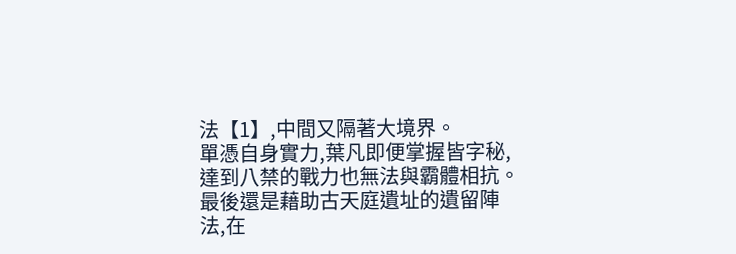法【1】,中間又隔著大境界。
單憑自身實力,葉凡即便掌握皆字秘,達到八禁的戰力也無法與霸體相抗。
最後還是藉助古天庭遺址的遺留陣法,在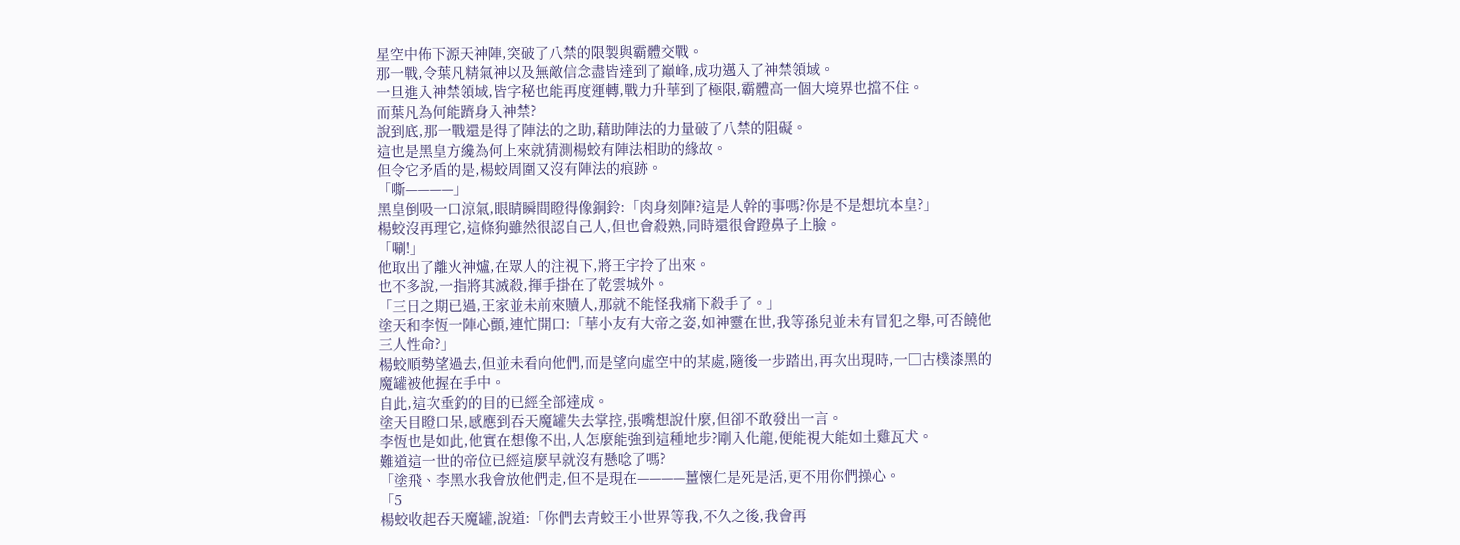星空中佈下源天神陣,突破了八禁的限製與霸體交戰。
那一戰,令葉凡精氣神以及無敵信念盡皆達到了巔峰,成功邁入了神禁領域。
一旦進入神禁領域,皆字秘也能再度運轉,戰力升華到了極限,霸體高一個大境界也擋不住。
而葉凡為何能躋身入神禁?
說到底,那一戰還是得了陣法的之助,藉助陣法的力量破了八禁的阻礙。
這也是黑皇方纔為何上來就猜測楊蛟有陣法相助的緣故。
但令它矛盾的是,楊蛟周圍又沒有陣法的痕跡。
「嘶————」
黑皇倒吸一口涼氣,眼睛瞬間瞪得像銅鈴:「肉身刻陣?這是人幹的事嗎?你是不是想坑本皇?」
楊蛟沒再理它,這條狗雖然很認自己人,但也會殺熟,同時還很會蹬鼻子上臉。
「唰!」
他取出了離火神爐,在眾人的注視下,將王宇拎了出來。
也不多說,一指將其滅殺,揮手掛在了乾雲城外。
「三日之期已過,王家並未前來贖人,那就不能怪我痛下殺手了。」
塗天和李恆一陣心顫,連忙開口:「華小友有大帝之姿,如神靈在世,我等孫兒並未有冒犯之舉,可否饒他三人性命?」
楊蛟順勢望過去,但並未看向他們,而是望向虛空中的某處,隨後一步踏出,再次出現時,一□古樸漆黑的魔罐被他握在手中。
自此,這次垂釣的目的已經全部達成。
塗天目瞪口呆,感應到吞天魔罐失去掌控,張嘴想說什麼,但卻不敢發出一言。
李恆也是如此,他實在想像不出,人怎麼能強到這種地步?剛入化龍,便能視大能如土雞瓦犬。
難道這一世的帝位已經這麼早就沒有懸唸了嗎?
「塗飛、李黑水我會放他們走,但不是現在————薑懷仁是死是活,更不用你們操心。
「5
楊蛟收起吞天魔罐,說道:「你們去青蛟王小世界等我,不久之後,我會再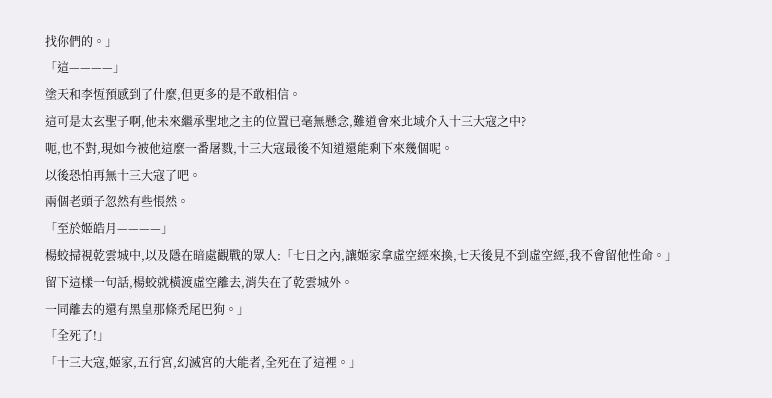找你們的。」
「這————」
塗天和李恆預感到了什麼,但更多的是不敢相信。
這可是太玄聖子啊,他未來繼承聖地之主的位置已毫無懸念,難道會來北域介入十三大寇之中?
呃,也不對,現如今被他這麼一番屠戮,十三大寇最後不知道還能剩下來幾個呢。
以後恐怕再無十三大寇了吧。
兩個老頭子忽然有些悵然。
「至於姬皓月————」
楊蛟掃視乾雲城中,以及隱在暗處觀戰的眾人:「七日之內,讓姬家拿虛空經來換,七天後見不到虛空經,我不會留他性命。」
留下這樣一句話,楊蛟就橫渡虛空離去,消失在了乾雲城外。
一同離去的還有黑皇那條禿尾巴狗。」
「全死了!」
「十三大寇,姬家,五行宮,幻滅宮的大能者,全死在了這裡。」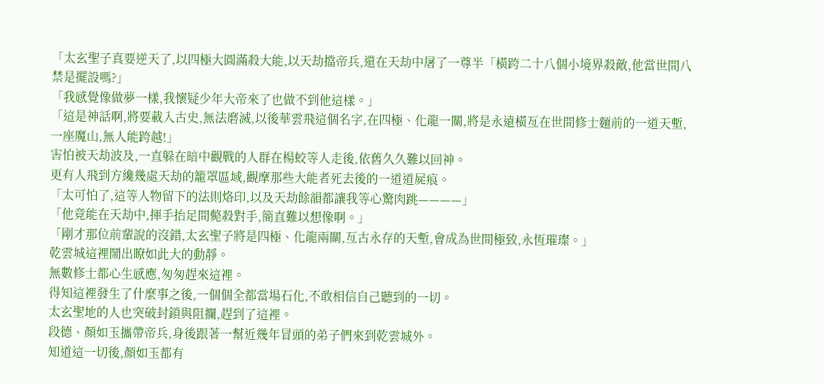「太玄聖子真要逆天了,以四極大圓滿殺大能,以天劫擋帝兵,還在天劫中屠了一尊半「橫跨二十八個小境界殺敵,他當世間八禁是擺設嗎?」
「我感覺像做夢一樣,我懷疑少年大帝來了也做不到他這樣。」
「這是神話啊,將要載入古史,無法磨滅,以後華雲飛這個名字,在四極、化龍一關,將是永遠橫亙在世間修士麵前的一道天塹,一座魔山,無人能跨越!」
害怕被天劫波及,一直躲在暗中觀戰的人群在楊蛟等人走後,依舊久久難以回神。
更有人飛到方纔幾處天劫的籠罩區域,觀摩那些大能者死去後的一道道屍痕。
「太可怕了,這等人物留下的法則烙印,以及天劫餘韻都讓我等心驚肉跳————」
「他竟能在天劫中,揮手抬足間斃殺對手,簡直難以想像啊。」
「剛才那位前輩說的沒錯,太玄聖子將是四極、化龍兩關,亙古永存的天塹,會成為世間極致,永恆璀璨。」
乾雲城這裡鬧出瞭如此大的動靜。
無數修士都心生感應,匆匆趕來這裡。
得知這裡發生了什麼事之後,一個個全都當場石化,不敢相信自己聽到的一切。
太玄聖地的人也突破封鎖與阻攔,趕到了這裡。
段德、顏如玉攜帶帝兵,身後跟著一幫近幾年冒頭的弟子們來到乾雲城外。
知道這一切後,顏如玉都有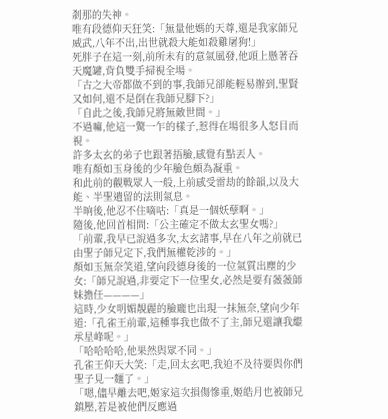剎那的失神。
唯有段德仰天狂笑:「無量他媽的天尊,還是我家師兄威武,八年不出,出世就殺大能如殺雞屠狗!」
死胖子在這一刻,前所未有的意氣風發,他頭上懸著吞天魔罐,背負雙手掃視全場。
「古之大帝都做不到的事,我師兄卻能輕易辦到,聖賢又如何,還不是倒在我師兄腳下?」
「自此之後,我師兄將無敵世間。」
不過嘛,他這一驚一乍的樣子,惹得在場很多人怒目而視。
許多太玄的弟子也跟著捂臉,感覺有點丟人。
唯有顏如玉身後的少年臉色頗為凝重。
和此前的觀戰眾人一般,上前感受雷劫的餘韻,以及大能、半聖遺留的法則氣息。
半晌後,他忍不住嘀咕:「真是一個妖孽啊。」
隨後,他回首相問:「公主確定不做太玄聖女嗎?」
「前輩,我早已說過多次,太玄諸事,早在八年之前就已由聖子師兄定下,我們無權乾涉的。」
顏如玉無奈笑道,望向段德身後的一位氣質出塵的少女:「師兄說過,非要定下一位聖女,必然是要有薇薇師妹擔任————」
這時,少女明媚靚麗的臉龐也出現一抹無奈,望向少年道:「孔雀王前輩,這種事我也做不了主,師兄還讓我繼承星峰呢。」
「哈哈哈哈,他果然與眾不同。」
孔雀王仰天大笑:「走,回太玄吧,我迫不及待要與你們聖子見一麵了。」
「嗯,儘早離去吧,姬家這次損傷慘重,姬皓月也被師兄鎮壓,若是被他們反應過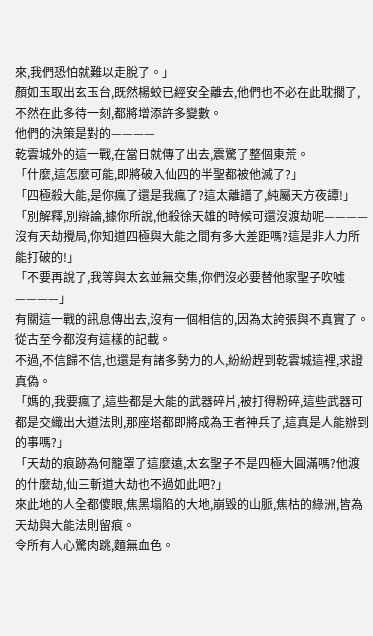來,我們恐怕就難以走脫了。」
顏如玉取出玄玉台,既然楊蛟已經安全離去,他們也不必在此耽擱了,不然在此多待一刻,都將增添許多變數。
他們的決策是對的————
乾雲城外的這一戰,在當日就傳了出去,震驚了整個東荒。
「什麼,這怎麼可能,即將破入仙四的半聖都被他滅了?」
「四極殺大能,是你瘋了還是我瘋了?這太離譜了,純屬天方夜譚!」
「別解釋,別辯論,據你所說,他殺徐天雄的時候可還沒渡劫呢————沒有天劫攪局,你知道四極與大能之間有多大差距嗎?這是非人力所能打破的!」
「不要再說了,我等與太玄並無交集,你們沒必要替他家聖子吹噓————」
有關這一戰的訊息傳出去,沒有一個相信的,因為太誇張與不真實了。
從古至今都沒有這樣的記載。
不過,不信歸不信,也還是有諸多勢力的人,紛紛趕到乾雲城這裡,求證真偽。
「媽的,我要瘋了,這些都是大能的武器碎片,被打得粉碎,這些武器可都是交織出大道法則,那座塔都即將成為王者神兵了,這真是人能辦到的事嗎?」
「天劫的痕跡為何籠罩了這麼遠,太玄聖子不是四極大圓滿嗎?他渡的什麼劫,仙三斬道大劫也不過如此吧?」
來此地的人全都傻眼,焦黑塌陷的大地,崩毀的山脈,焦枯的綠洲,皆為天劫與大能法則留痕。
令所有人心驚肉跳,麵無血色。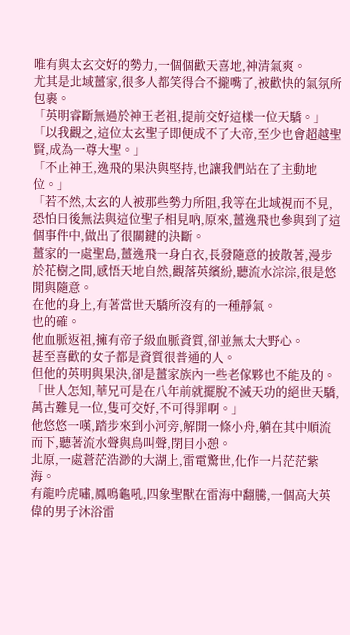唯有與太玄交好的勢力,一個個歡天喜地,神清氣爽。
尤其是北域薑家,很多人都笑得合不攏嘴了,被歡快的氣氛所包裹。
「英明睿斷無過於神王老祖,提前交好這樣一位天驕。」
「以我觀之,這位太玄聖子即便成不了大帝,至少也會超越聖賢,成為一尊大聖。」
「不止神王,逸飛的果決與堅持,也讓我們站在了主動地位。」
「若不然,太玄的人被那些勢力所阻,我等在北域視而不見,恐怕日後無法與這位聖子相見吶,原來,薑逸飛也參與到了這個事件中,做出了很關鍵的決斷。
薑家的一處聖島,薑逸飛一身白衣,長發隨意的披散著,漫步於花樹之間,感悟天地自然,觀落英繽紛,聽流水淙淙,很是悠閒與隨意。
在他的身上,有著當世天驕所沒有的一種靜氣。
也的確。
他血脈返祖,擁有帝子級血脈資質,卻並無太大野心。
甚至喜歡的女子都是資質很普通的人。
但他的英明與果決,卻是薑家族內一些老傢夥也不能及的。
「世人怎知,華兄可是在八年前就擺脫不滅天功的絕世天驕,萬古難見一位,隻可交好,不可得罪啊。」
他悠悠一嘆,踏步來到小河旁,解開一條小舟,躺在其中順流而下,聽著流水聲與鳥叫聲,閉目小憩。
北原,一處蒼茫浩渺的大湖上,雷電驚世,化作一片茫茫紫海。
有龍吟虎嘯,鳳鳴龜吼,四象聖獸在雷海中翻騰,一個高大英偉的男子沐浴雷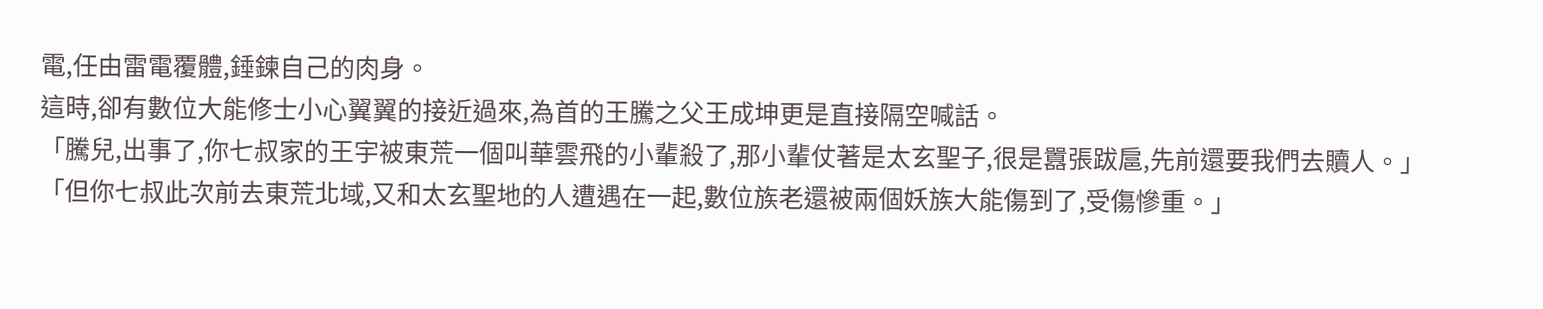電,任由雷電覆體,錘鍊自己的肉身。
這時,卻有數位大能修士小心翼翼的接近過來,為首的王騰之父王成坤更是直接隔空喊話。
「騰兒,出事了,你七叔家的王宇被東荒一個叫華雲飛的小輩殺了,那小輩仗著是太玄聖子,很是囂張跋扈,先前還要我們去贖人。」
「但你七叔此次前去東荒北域,又和太玄聖地的人遭遇在一起,數位族老還被兩個妖族大能傷到了,受傷慘重。」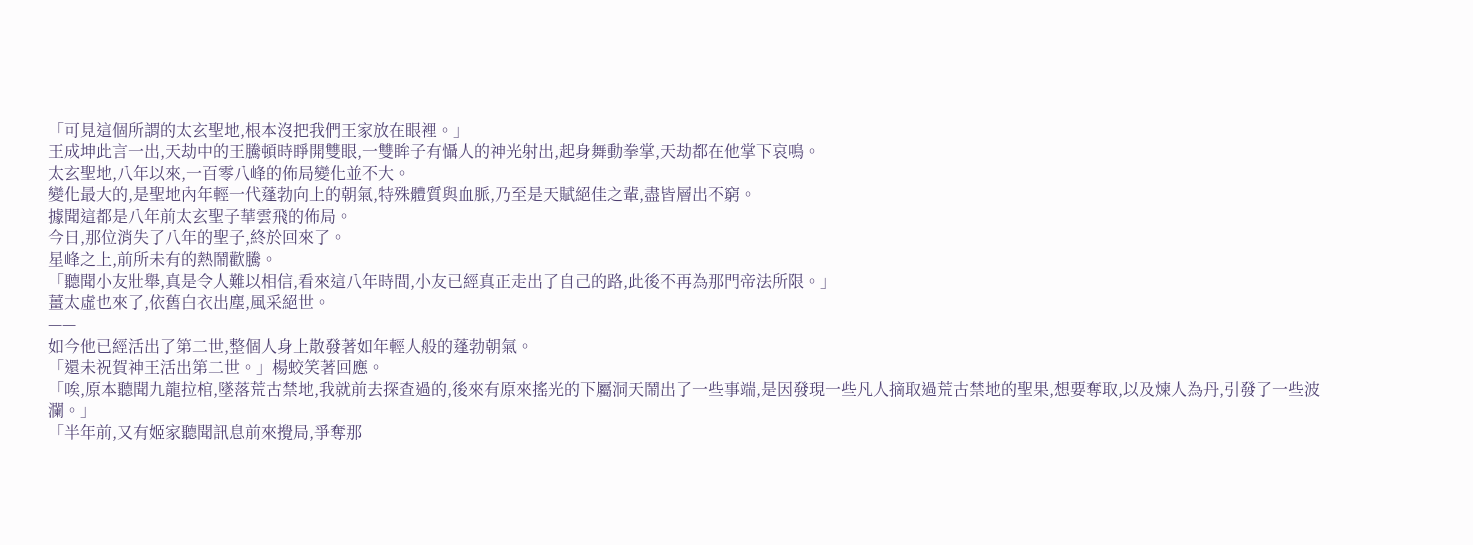「可見這個所謂的太玄聖地,根本沒把我們王家放在眼裡。」
王成坤此言一出,天劫中的王騰頓時睜開雙眼,一雙眸子有懾人的神光射出,起身舞動拳掌,天劫都在他掌下哀鳴。
太玄聖地,八年以來,一百零八峰的佈局變化並不大。
變化最大的,是聖地內年輕一代蓬勃向上的朝氣,特殊體質與血脈,乃至是天賦絕佳之輩,盡皆層出不窮。
據聞這都是八年前太玄聖子華雲飛的佈局。
今日,那位消失了八年的聖子,終於回來了。
星峰之上,前所未有的熱鬧歡騰。
「聽聞小友壯舉,真是令人難以相信,看來這八年時間,小友已經真正走出了自己的路,此後不再為那門帝法所限。」
薑太虛也來了,依舊白衣出塵,風采絕世。
——
如今他已經活出了第二世,整個人身上散發著如年輕人般的蓬勃朝氣。
「還未祝賀神王活出第二世。」楊蛟笑著回應。
「唉,原本聽聞九龍拉棺,墜落荒古禁地,我就前去探查過的,後來有原來搖光的下屬洞天鬧出了一些事端,是因發現一些凡人摘取過荒古禁地的聖果,想要奪取,以及煉人為丹,引發了一些波瀾。」
「半年前,又有姬家聽聞訊息前來攪局,爭奪那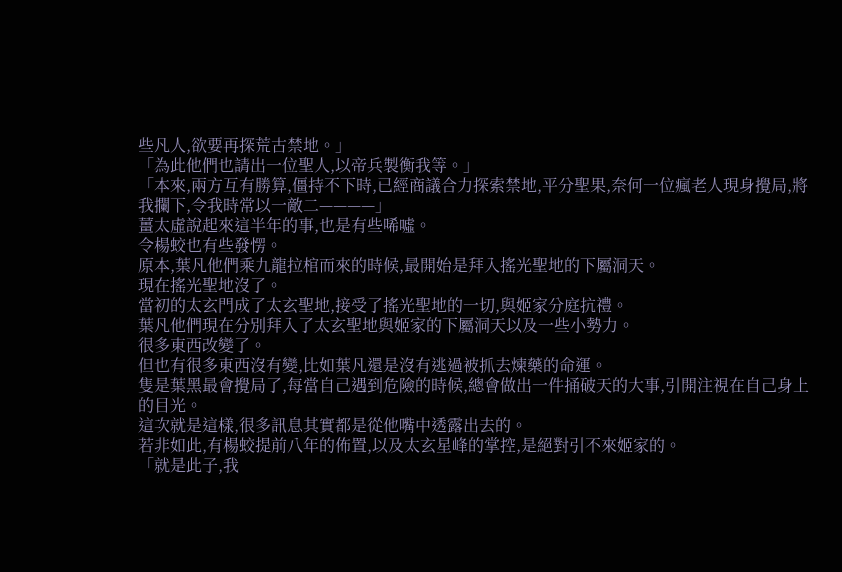些凡人,欲要再探荒古禁地。」
「為此他們也請出一位聖人,以帝兵製衡我等。」
「本來,兩方互有勝算,僵持不下時,已經商議合力探索禁地,平分聖果,奈何一位瘋老人現身攪局,將我攔下,令我時常以一敵二————」
薑太虛說起來這半年的事,也是有些唏噓。
令楊蛟也有些發愣。
原本,葉凡他們乘九龍拉棺而來的時候,最開始是拜入搖光聖地的下屬洞天。
現在搖光聖地沒了。
當初的太玄門成了太玄聖地,接受了搖光聖地的一切,與姬家分庭抗禮。
葉凡他們現在分別拜入了太玄聖地與姬家的下屬洞天以及一些小勢力。
很多東西改變了。
但也有很多東西沒有變,比如葉凡還是沒有逃過被抓去煉藥的命運。
隻是葉黑最會攪局了,每當自己遇到危險的時候,總會做出一件捅破天的大事,引開注視在自己身上的目光。
這次就是這樣,很多訊息其實都是從他嘴中透露出去的。
若非如此,有楊蛟提前八年的佈置,以及太玄星峰的掌控,是絕對引不來姬家的。
「就是此子,我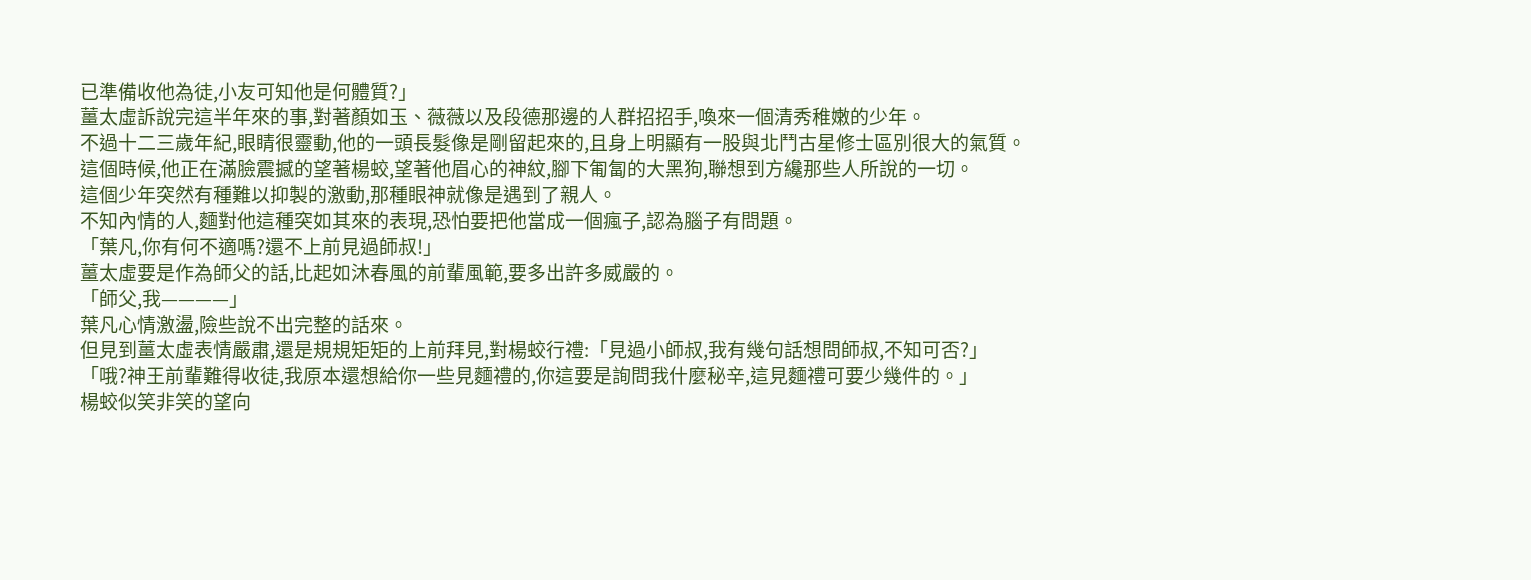已準備收他為徒,小友可知他是何體質?」
薑太虛訴說完這半年來的事,對著顏如玉、薇薇以及段德那邊的人群招招手,喚來一個清秀稚嫩的少年。
不過十二三歲年紀,眼睛很靈動,他的一頭長髮像是剛留起來的,且身上明顯有一股與北鬥古星修士區別很大的氣質。
這個時候,他正在滿臉震撼的望著楊蛟,望著他眉心的神紋,腳下匍匐的大黑狗,聯想到方纔那些人所說的一切。
這個少年突然有種難以抑製的激動,那種眼神就像是遇到了親人。
不知內情的人,麵對他這種突如其來的表現,恐怕要把他當成一個瘋子,認為腦子有問題。
「葉凡,你有何不適嗎?還不上前見過師叔!」
薑太虛要是作為師父的話,比起如沐春風的前輩風範,要多出許多威嚴的。
「師父,我————」
葉凡心情激盪,險些說不出完整的話來。
但見到薑太虛表情嚴肅,還是規規矩矩的上前拜見,對楊蛟行禮:「見過小師叔,我有幾句話想問師叔,不知可否?」
「哦?神王前輩難得收徒,我原本還想給你一些見麵禮的,你這要是詢問我什麼秘辛,這見麵禮可要少幾件的。」
楊蛟似笑非笑的望向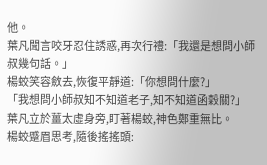他。
葉凡聞言咬牙忍住誘惑,再次行禮:「我還是想問小師叔幾句話。」
楊蛟笑容斂去,恢復平靜道:「你想問什麼?」
「我想問小師叔知不知道老子,知不知道函穀關?」
葉凡立於薑太虛身旁,盯著楊蛟,神色鄭重無比。
楊蛟蹙眉思考,隨後搖搖頭: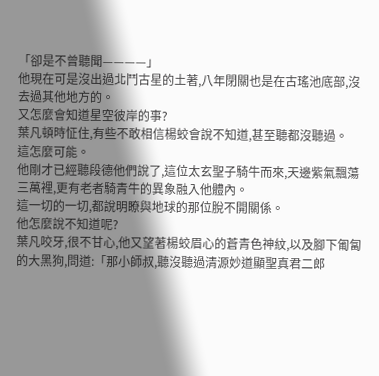「卻是不曾聽聞————」
他現在可是沒出過北鬥古星的土著,八年閉關也是在古瑤池底部,沒去過其他地方的。
又怎麼會知道星空彼岸的事?
葉凡頓時怔住,有些不敢相信楊蛟會說不知道,甚至聽都沒聽過。
這怎麼可能。
他剛才已經聽段德他們說了,這位太玄聖子騎牛而來,天邊紫氣飄蕩三萬裡,更有老者騎青牛的異象融入他體內。
這一切的一切,都說明瞭與地球的那位脫不開關係。
他怎麼說不知道呢?
葉凡咬牙,很不甘心,他又望著楊蛟眉心的蒼青色神紋,以及腳下匍匐的大黑狗,問道:「那小師叔,聽沒聽過清源妙道顯聖真君二郎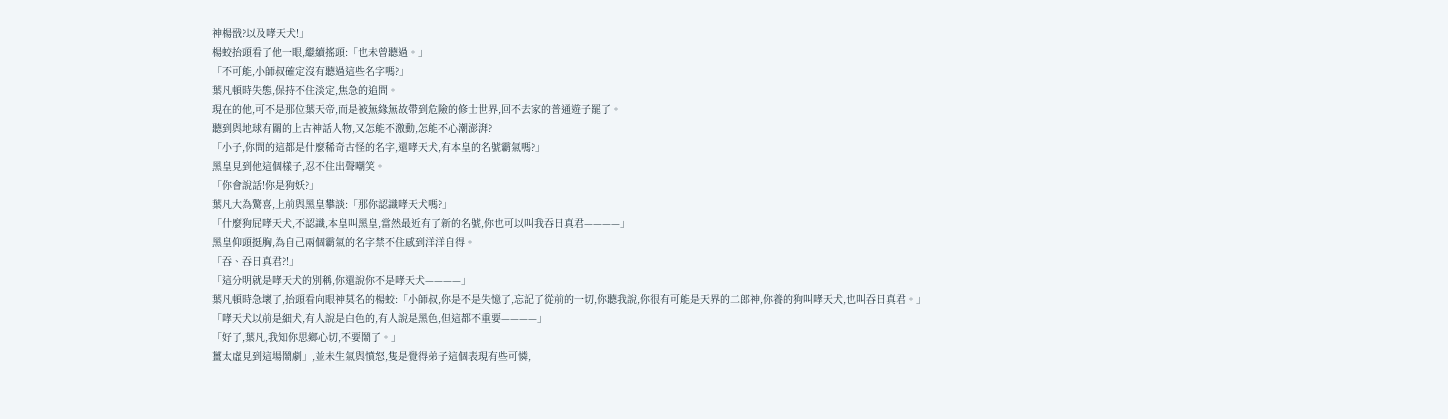神楊戩?以及哮天犬!」
楊蛟抬頭看了他一眼,繼續搖頭:「也未曾聽過。」
「不可能,小師叔確定沒有聽過這些名字嗎?」
葉凡頓時失態,保持不住淡定,焦急的追問。
現在的他,可不是那位葉天帝,而是被無緣無故帶到危險的修士世界,回不去家的普通遊子罷了。
聽到與地球有關的上古神話人物,又怎能不激動,怎能不心潮澎湃?
「小子,你問的這都是什麼稀奇古怪的名字,還哮天犬,有本皇的名號霸氣嗎?」
黑皇見到他這個樣子,忍不住出聲嘲笑。
「你會說話!你是狗妖?」
葉凡大為驚喜,上前與黑皇攀談:「那你認識哮天犬嗎?」
「什麼狗屁哮天犬,不認識,本皇叫黑皇,當然最近有了新的名號,你也可以叫我吞日真君————」
黑皇仰頭挺胸,為自己兩個霸氣的名字禁不住感到洋洋自得。
「吞、吞日真君?!」
「這分明就是哮天犬的別稱,你還說你不是哮天犬————」
葉凡頓時急壞了,抬頭看向眼神莫名的楊蛟:「小師叔,你是不是失憶了,忘記了從前的一切,你聽我說,你很有可能是天界的二郎神,你養的狗叫哮天犬,也叫吞日真君。」
「哮天犬以前是細犬,有人說是白色的,有人說是黑色,但這都不重要————」
「好了,葉凡,我知你思鄉心切,不要鬧了。」
薑太虛見到這場鬧劇」,並未生氣與憤怒,隻是覺得弟子這個表現有些可憐,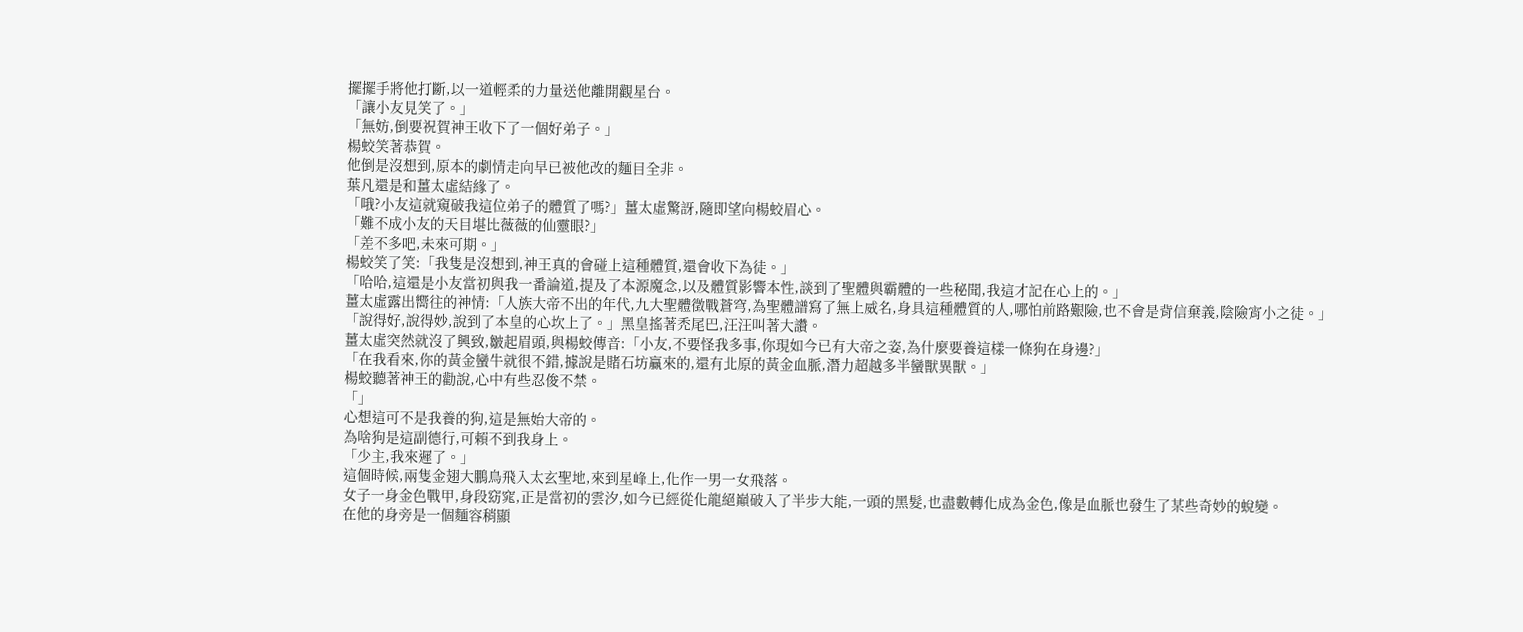擺擺手將他打斷,以一道輕柔的力量送他離開觀星台。
「讓小友見笑了。」
「無妨,倒要祝賀神王收下了一個好弟子。」
楊蛟笑著恭賀。
他倒是沒想到,原本的劇情走向早已被他改的麵目全非。
葉凡還是和薑太虛結緣了。
「哦?小友這就窺破我這位弟子的體質了嗎?」薑太虛驚訝,隨即望向楊蛟眉心。
「難不成小友的天目堪比薇薇的仙靈眼?」
「差不多吧,未來可期。」
楊蛟笑了笑:「我隻是沒想到,神王真的會碰上這種體質,還會收下為徒。」
「哈哈,這還是小友當初與我一番論道,提及了本源魔念,以及體質影響本性,談到了聖體與霸體的一些秘聞,我這才記在心上的。」
薑太虛露出嚮往的神情:「人族大帝不出的年代,九大聖體徵戰蒼穹,為聖體譜寫了無上威名,身具這種體質的人,哪怕前路艱險,也不會是背信棄義,陰險宵小之徒。」
「說得好,說得妙,說到了本皇的心坎上了。」黑皇搖著禿尾巴,汪汪叫著大讚。
薑太虛突然就沒了興致,皺起眉頭,與楊蛟傳音:「小友,不要怪我多事,你現如今已有大帝之姿,為什麼要養這樣一條狗在身邊?」
「在我看來,你的黃金蠻牛就很不錯,據說是賭石坊贏來的,還有北原的黃金血脈,潛力超越多半蠻獸異獸。」
楊蛟聽著神王的勸說,心中有些忍俊不禁。
「」
心想這可不是我養的狗,這是無始大帝的。
為啥狗是這副德行,可賴不到我身上。
「少主,我來遲了。」
這個時候,兩隻金翅大鵬鳥飛入太玄聖地,來到星峰上,化作一男一女飛落。
女子一身金色戰甲,身段窈窕,正是當初的雲汐,如今已經從化龍絕巔破入了半步大能,一頭的黑髮,也盡數轉化成為金色,像是血脈也發生了某些奇妙的蛻變。
在他的身旁是一個麵容稍顯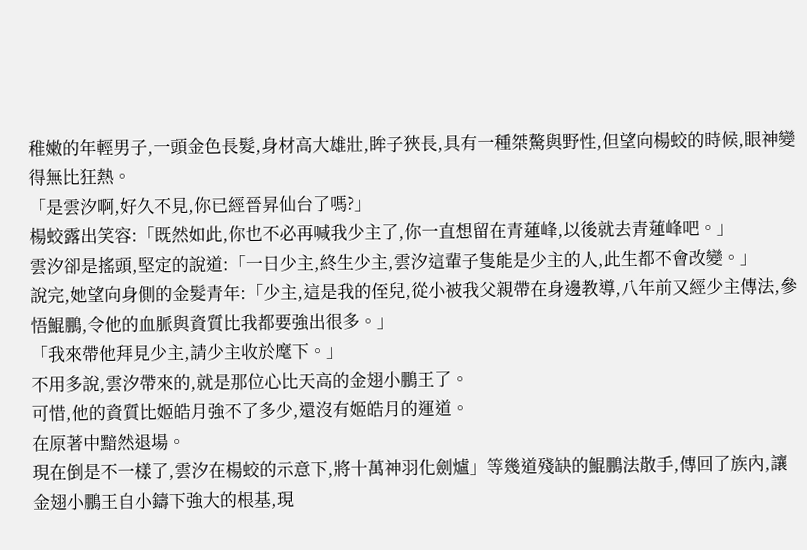稚嫩的年輕男子,一頭金色長髮,身材高大雄壯,眸子狹長,具有一種桀驁與野性,但望向楊蛟的時候,眼神變得無比狂熱。
「是雲汐啊,好久不見,你已經晉昇仙台了嗎?」
楊蛟露出笑容:「既然如此,你也不必再喊我少主了,你一直想留在青蓮峰,以後就去青蓮峰吧。」
雲汐卻是搖頭,堅定的說道:「一日少主,終生少主,雲汐這輩子隻能是少主的人,此生都不會改變。」
說完,她望向身側的金髮青年:「少主,這是我的侄兒,從小被我父親帶在身邊教導,八年前又經少主傳法,參悟鯤鵬,令他的血脈與資質比我都要強出很多。」
「我來帶他拜見少主,請少主收於麾下。」
不用多說,雲汐帶來的,就是那位心比天高的金翅小鵬王了。
可惜,他的資質比姬皓月強不了多少,還沒有姬皓月的運道。
在原著中黯然退場。
現在倒是不一樣了,雲汐在楊蛟的示意下,將十萬神羽化劍爐」等幾道殘缺的鯤鵬法散手,傳回了族內,讓金翅小鵬王自小鑄下強大的根基,現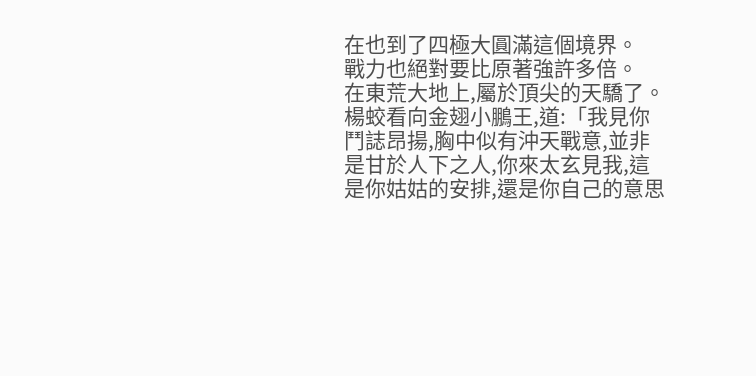在也到了四極大圓滿這個境界。
戰力也絕對要比原著強許多倍。
在東荒大地上,屬於頂尖的天驕了。
楊蛟看向金翅小鵬王,道:「我見你鬥誌昂揚,胸中似有沖天戰意,並非是甘於人下之人,你來太玄見我,這是你姑姑的安排,還是你自己的意思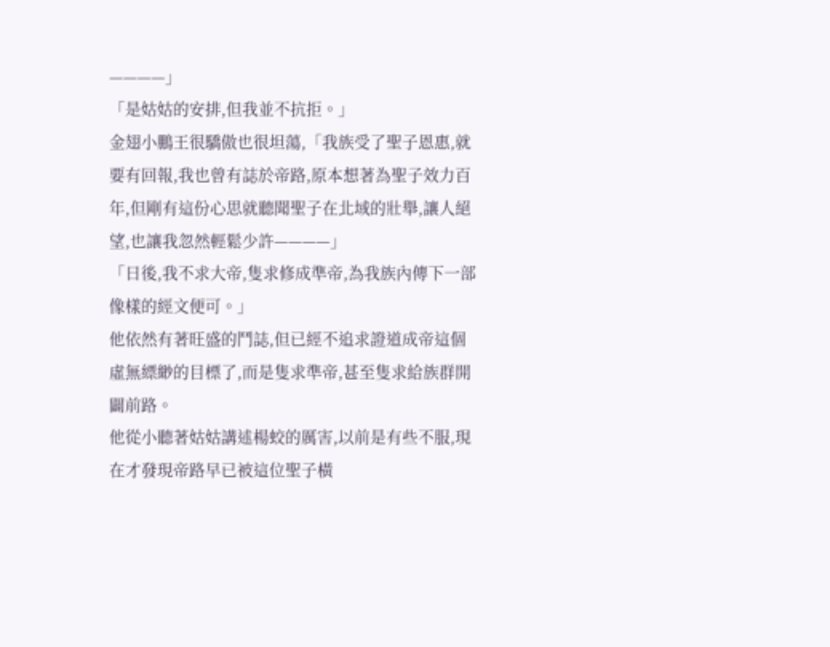————」
「是姑姑的安排,但我並不抗拒。」
金翅小鵬王很驕傲也很坦蕩,「我族受了聖子恩惠,就要有回報,我也曾有誌於帝路,原本想著為聖子效力百年,但剛有這份心思就聽聞聖子在北域的壯舉,讓人絕望,也讓我忽然輕鬆少許————」
「日後,我不求大帝,隻求修成準帝,為我族內傳下一部像樣的經文便可。」
他依然有著旺盛的鬥誌,但已經不追求證道成帝這個虛無縹緲的目標了,而是隻求準帝,甚至隻求給族群開闢前路。
他從小聽著姑姑講述楊蛟的厲害,以前是有些不服,現在才發現帝路早已被這位聖子橫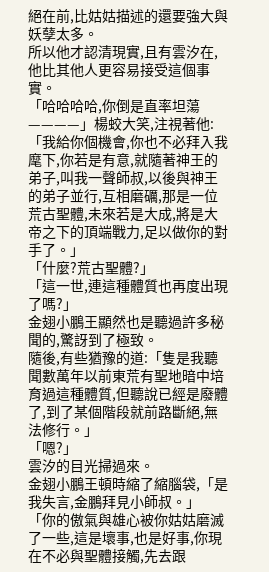絕在前,比姑姑描述的還要強大與妖孽太多。
所以他才認清現實,且有雲汐在,他比其他人更容易接受這個事實。
「哈哈哈哈,你倒是直率坦蕩————」楊蛟大笑,注視著他:「我給你個機會,你也不必拜入我麾下,你若是有意,就隨著神王的弟子,叫我一聲師叔,以後與神王的弟子並行,互相磨礪,那是一位荒古聖體,未來若是大成,將是大帝之下的頂端戰力,足以做你的對手了。」
「什麼?荒古聖體?」
「這一世,連這種體質也再度出現了嗎?」
金翅小鵬王顯然也是聽過許多秘聞的,驚訝到了極致。
隨後,有些猶豫的道:「隻是我聽聞數萬年以前東荒有聖地暗中培育過這種體質,但聽說已經是廢體了,到了某個階段就前路斷絕,無法修行。」
「嗯?」
雲汐的目光掃過來。
金翅小鵬王頓時縮了縮腦袋,「是我失言,金鵬拜見小師叔。」
「你的傲氣與雄心被你姑姑磨滅了一些,這是壞事,也是好事,你現在不必與聖體接觸,先去跟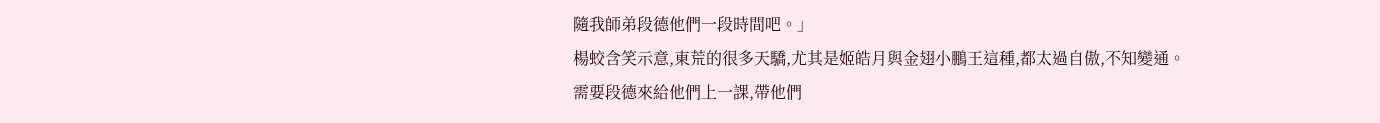隨我師弟段德他們一段時間吧。」
楊蛟含笑示意,東荒的很多天驕,尤其是姬皓月與金翅小鵬王這種,都太過自傲,不知變通。
需要段德來給他們上一課,帶他們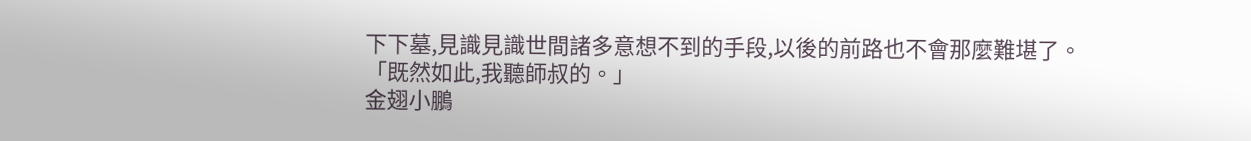下下墓,見識見識世間諸多意想不到的手段,以後的前路也不會那麼難堪了。
「既然如此,我聽師叔的。」
金翅小鵬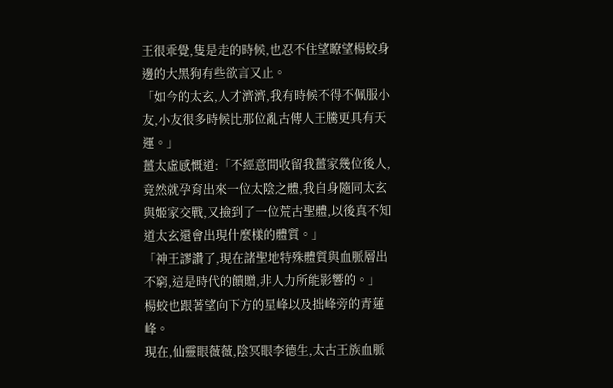王很乖覺,隻是走的時候,也忍不住望瞭望楊蛟身邊的大黑狗有些欲言又止。
「如今的太玄,人才濟濟,我有時候不得不佩服小友,小友很多時候比那位亂古傳人王騰更具有天運。」
薑太虛感慨道:「不經意間收留我薑家幾位後人,竟然就孕育出來一位太陰之體,我自身隨同太玄與姬家交戰,又撿到了一位荒古聖體,以後真不知道太玄還會出現什麼樣的體質。」
「神王謬讚了,現在諸聖地特殊體質與血脈層出不窮,這是時代的饋贈,非人力所能影響的。」
楊蛟也跟著望向下方的星峰以及拙峰旁的青蓮峰。
現在,仙靈眼薇薇,陰冥眼李德生,太古王族血脈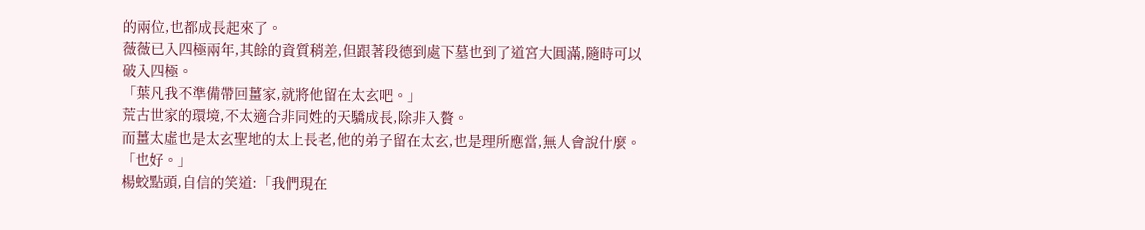的兩位,也都成長起來了。
薇薇已入四極兩年,其餘的資質稍差,但跟著段德到處下墓也到了道宮大圓滿,隨時可以破入四極。
「葉凡我不準備帶回薑家,就將他留在太玄吧。」
荒古世家的環境,不太適合非同姓的天驕成長,除非入贅。
而薑太虛也是太玄聖地的太上長老,他的弟子留在太玄,也是理所應當,無人會說什麼。
「也好。」
楊蛟點頭,自信的笑道:「我們現在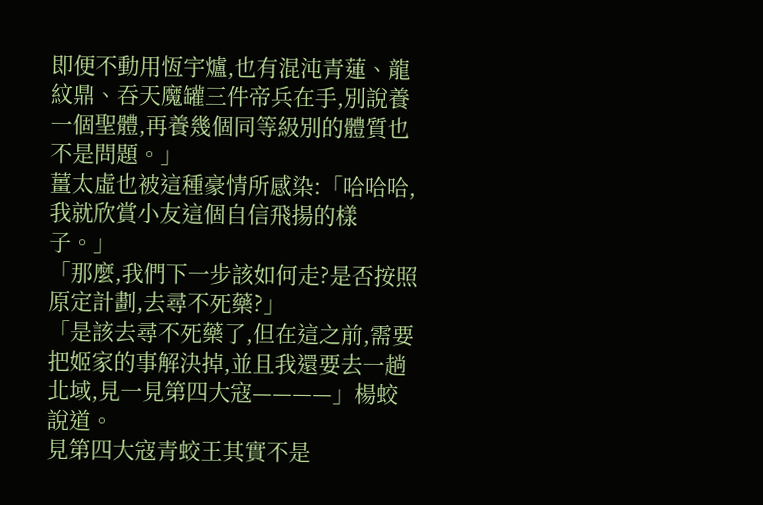即便不動用恆宇爐,也有混沌青蓮、龍紋鼎、吞天魔罐三件帝兵在手,別說養一個聖體,再養幾個同等級別的體質也不是問題。」
薑太虛也被這種豪情所感染:「哈哈哈,我就欣賞小友這個自信飛揚的樣子。」
「那麼,我們下一步該如何走?是否按照原定計劃,去尋不死藥?」
「是該去尋不死藥了,但在這之前,需要把姬家的事解決掉,並且我還要去一趟北域,見一見第四大寇————」楊蛟說道。
見第四大寇青蛟王其實不是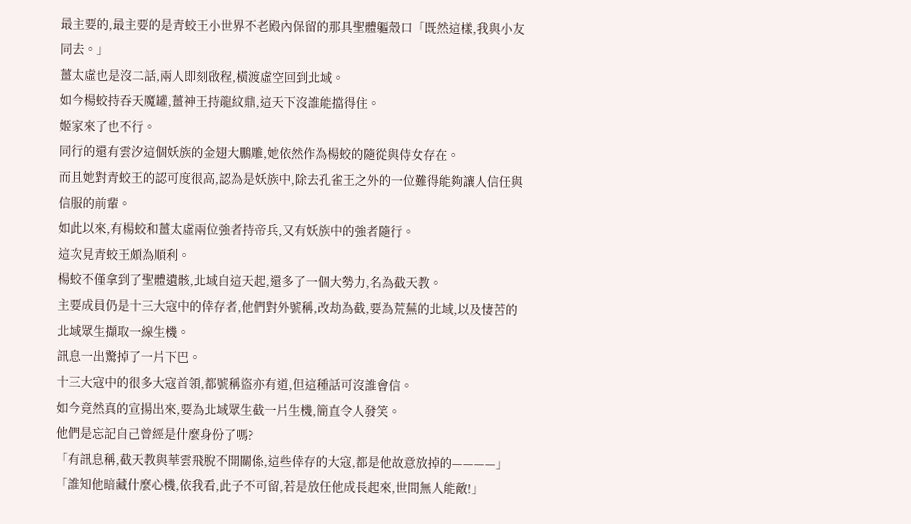最主要的,最主要的是青蛟王小世界不老殿內保留的那具聖體軀殼口「既然這樣,我與小友同去。」
薑太虛也是沒二話,兩人即刻啟程,橫渡虛空回到北域。
如今楊蛟持吞天魔罐,薑神王持龍紋鼎,這天下沒誰能擋得住。
姬家來了也不行。
同行的還有雲汐這個妖族的金翅大鵬雕,她依然作為楊蛟的隨從與侍女存在。
而且她對青蛟王的認可度很高,認為是妖族中,除去孔雀王之外的一位難得能夠讓人信任與信服的前輩。
如此以來,有楊蛟和薑太虛兩位強者持帝兵,又有妖族中的強者隨行。
這次見青蛟王頗為順利。
楊蛟不僅拿到了聖體遺骸,北域自這天起,還多了一個大勢力,名為截天教。
主要成員仍是十三大寇中的倖存者,他們對外號稱,改劫為截,要為荒蕪的北域,以及悽苦的北域眾生擷取一線生機。
訊息一出驚掉了一片下巴。
十三大寇中的很多大寇首領,都號稱盜亦有道,但這種話可沒誰會信。
如今竟然真的宣揚出來,要為北域眾生截一片生機,簡直令人發笑。
他們是忘記自己曾經是什麼身份了嗎?
「有訊息稱,截天教與華雲飛脫不開關係,這些倖存的大寇,都是他故意放掉的————」
「誰知他暗藏什麼心機,依我看,此子不可留,若是放任他成長起來,世間無人能敵!」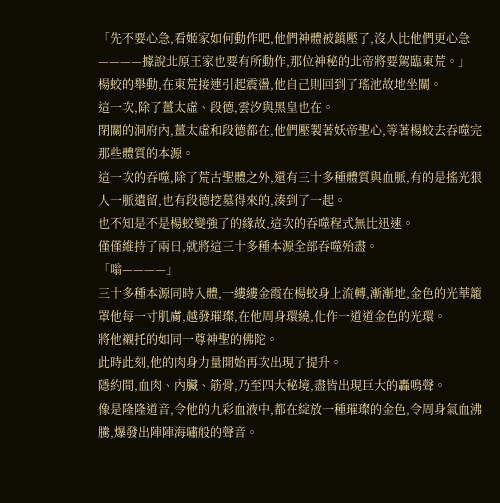「先不要心急,看姬家如何動作吧,他們神體被鎮壓了,沒人比他們更心急————據說北原王家也要有所動作,那位神秘的北帝將要駕臨東荒。」
楊蛟的舉動,在東荒接連引起震盪,他自己則回到了瑤池故地坐關。
這一次,除了薑太虛、段德,雲汐與黑皇也在。
閉關的洞府內,薑太虛和段德都在,他們壓製著妖帝聖心,等著楊蛟去吞噬完那些體質的本源。
這一次的吞噬,除了荒古聖體之外,還有三十多種體質與血脈,有的是搖光狠人一脈遺留,也有段德挖墓得來的,湊到了一起。
也不知是不是楊蛟變強了的緣故,這次的吞噬程式無比迅速。
僅僅維持了兩日,就將這三十多種本源全部吞噬殆盡。
「嗡————」
三十多種本源同時入體,一縷縷金霞在楊蛟身上流轉,漸漸地,金色的光華籠罩他每一寸肌膚,越發璀璨,在他周身環繞,化作一道道金色的光環。
將他襯托的如同一尊神聖的佛陀。
此時此刻,他的肉身力量開始再次出現了提升。
隱約間,血肉、內臟、筋骨,乃至四大秘境,盡皆出現巨大的轟鳴聲。
像是隆隆道音,令他的九彩血液中,都在綻放一種璀璨的金色,令周身氣血沸騰,爆發出陣陣海嘯般的聲音。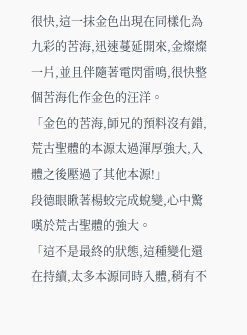很快,這一抹金色出現在同樣化為九彩的苦海,迅速蔓延開來,金燦燦一片,並且伴隨著電閃雷鳴,很快整個苦海化作金色的汪洋。
「金色的苦海,師兄的預料沒有錯,荒古聖體的本源太過渾厚強大,入體之後壓過了其他本源!」
段德眼瞅著楊蛟完成蛻變,心中驚嘆於荒古聖體的強大。
「這不是最終的狀態,這種變化還在持續,太多本源同時入體,稍有不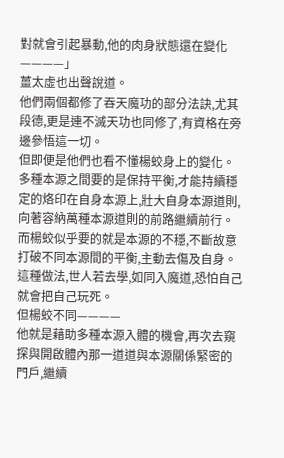對就會引起暴動,他的肉身狀態還在變化————」
薑太虛也出聲說道。
他們兩個都修了吞天魔功的部分法訣,尤其段德,更是連不滅天功也同修了,有資格在旁邊參悟這一切。
但即便是他們也看不懂楊蛟身上的變化。
多種本源之間要的是保持平衡,才能持續穩定的烙印在自身本源上,壯大自身本源道則,向著容納萬種本源道則的前路繼續前行。
而楊蛟似乎要的就是本源的不穩,不斷故意打破不同本源間的平衡,主動去傷及自身。
這種做法,世人若去學,如同入魔道,恐怕自己就會把自己玩死。
但楊蛟不同————
他就是藉助多種本源入體的機會,再次去窺探與開啟體內那一道道與本源關係緊密的門戶,繼續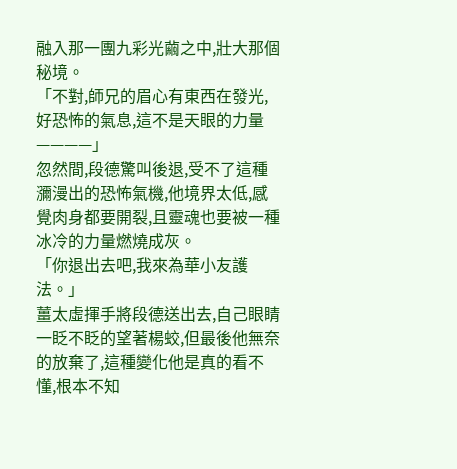融入那一團九彩光繭之中,壯大那個秘境。
「不對,師兄的眉心有東西在發光,好恐怖的氣息,這不是天眼的力量————」
忽然間,段德驚叫後退,受不了這種瀰漫出的恐怖氣機,他境界太低,感覺肉身都要開裂,且靈魂也要被一種冰冷的力量燃燒成灰。
「你退出去吧,我來為華小友護法。」
薑太虛揮手將段德送出去,自己眼睛一眨不眨的望著楊蛟,但最後他無奈的放棄了,這種變化他是真的看不懂,根本不知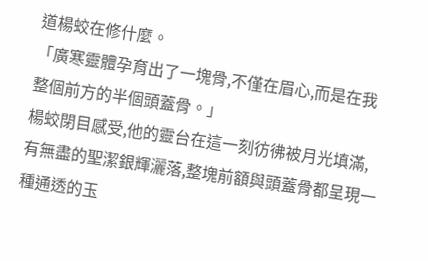道楊蛟在修什麼。
「廣寒靈體孕育出了一塊骨,不僅在眉心,而是在我整個前方的半個頭蓋骨。」
楊蛟閉目感受,他的靈台在這一刻彷彿被月光填滿,有無盡的聖潔銀輝灑落,整塊前額與頭蓋骨都呈現一種通透的玉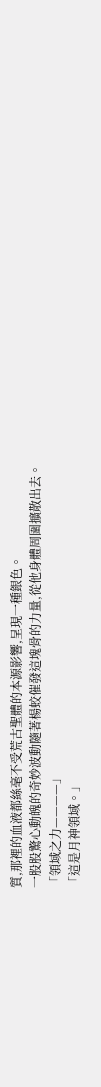質,那裡的血液都絲毫不受荒古聖體的本源影響,呈現一種銀色。
一股股驚心動魄的奇妙波動隨著楊蛟催發這塊骨的力量,從他身體周圍擴散出去。
「領域之力————」
「這是月神領域。」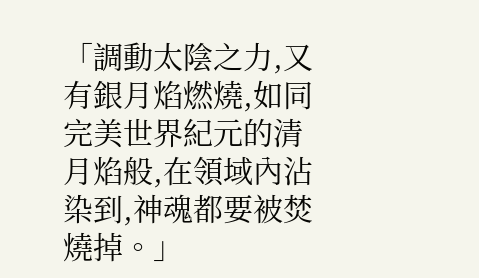「調動太陰之力,又有銀月焰燃燒,如同完美世界紀元的清月焰般,在領域內沾染到,神魂都要被焚燒掉。」